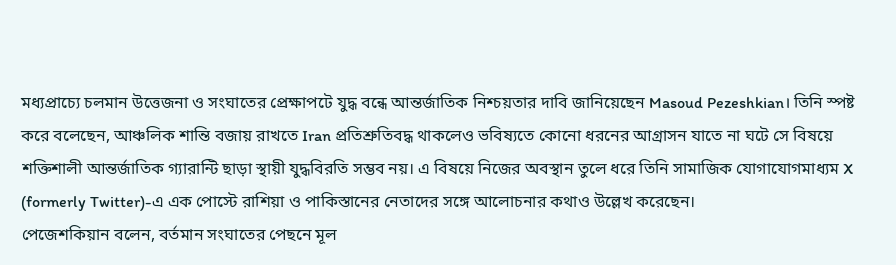মধ্যপ্রাচ্যে চলমান উত্তেজনা ও সংঘাতের প্রেক্ষাপটে যুদ্ধ বন্ধে আন্তর্জাতিক নিশ্চয়তার দাবি জানিয়েছেন Masoud Pezeshkian। তিনি স্পষ্ট করে বলেছেন, আঞ্চলিক শান্তি বজায় রাখতে Iran প্রতিশ্রুতিবদ্ধ থাকলেও ভবিষ্যতে কোনো ধরনের আগ্রাসন যাতে না ঘটে সে বিষয়ে শক্তিশালী আন্তর্জাতিক গ্যারান্টি ছাড়া স্থায়ী যুদ্ধবিরতি সম্ভব নয়। এ বিষয়ে নিজের অবস্থান তুলে ধরে তিনি সামাজিক যোগাযোগমাধ্যম X (formerly Twitter)-এ এক পোস্টে রাশিয়া ও পাকিস্তানের নেতাদের সঙ্গে আলোচনার কথাও উল্লেখ করেছেন।
পেজেশকিয়ান বলেন, বর্তমান সংঘাতের পেছনে মূল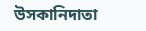উসকানিদাতা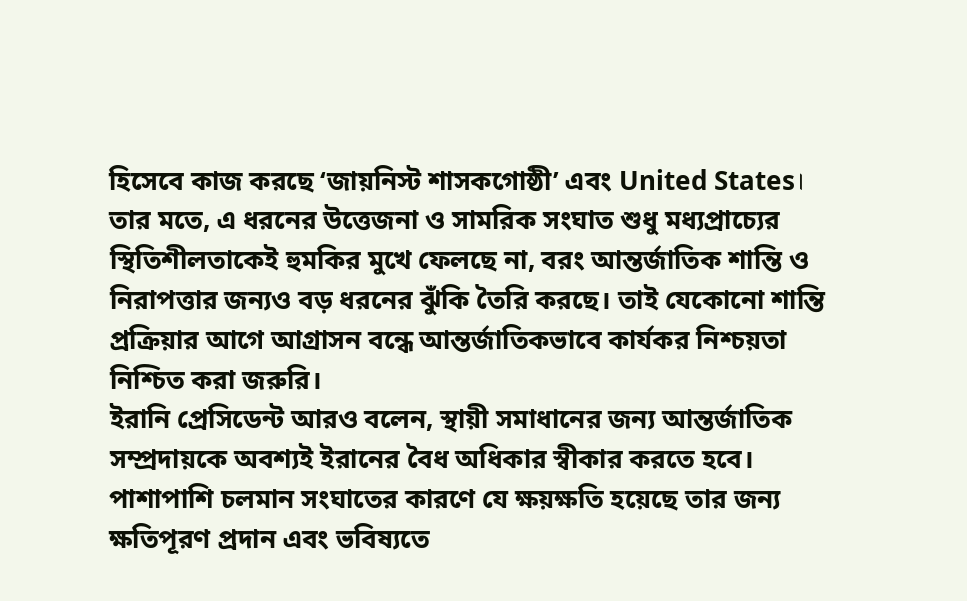হিসেবে কাজ করছে ‘জায়নিস্ট শাসকগোষ্ঠী’ এবং United States। তার মতে, এ ধরনের উত্তেজনা ও সামরিক সংঘাত শুধু মধ্যপ্রাচ্যের স্থিতিশীলতাকেই হুমকির মুখে ফেলছে না, বরং আন্তর্জাতিক শান্তি ও নিরাপত্তার জন্যও বড় ধরনের ঝুঁকি তৈরি করছে। তাই যেকোনো শান্তি প্রক্রিয়ার আগে আগ্রাসন বন্ধে আন্তর্জাতিকভাবে কার্যকর নিশ্চয়তা নিশ্চিত করা জরুরি।
ইরানি প্রেসিডেন্ট আরও বলেন, স্থায়ী সমাধানের জন্য আন্তর্জাতিক সম্প্রদায়কে অবশ্যই ইরানের বৈধ অধিকার স্বীকার করতে হবে। পাশাপাশি চলমান সংঘাতের কারণে যে ক্ষয়ক্ষতি হয়েছে তার জন্য ক্ষতিপূরণ প্রদান এবং ভবিষ্যতে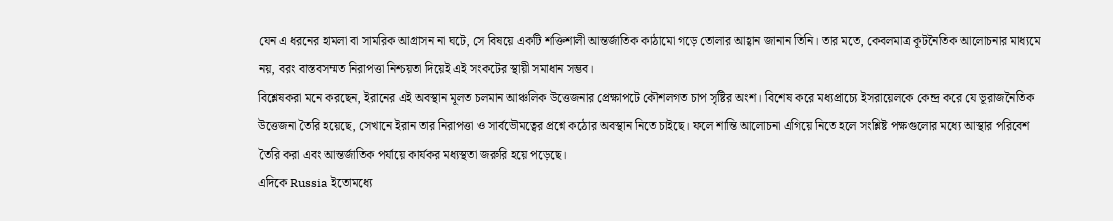যেন এ ধরনের হামলা বা সামরিক আগ্রাসন না ঘটে, সে বিষয়ে একটি শক্তিশালী আন্তর্জাতিক কাঠামো গড়ে তোলার আহ্বান জানান তিনি। তার মতে, কেবলমাত্র কূটনৈতিক আলোচনার মাধ্যমে নয়, বরং বাস্তবসম্মত নিরাপত্তা নিশ্চয়তা দিয়েই এই সংকটের স্থায়ী সমাধান সম্ভব।
বিশ্লেষকরা মনে করছেন, ইরানের এই অবস্থান মূলত চলমান আঞ্চলিক উত্তেজনার প্রেক্ষাপটে কৌশলগত চাপ সৃষ্টির অংশ। বিশেষ করে মধ্যপ্রাচ্যে ইসরায়েলকে কেন্দ্র করে যে ভূরাজনৈতিক উত্তেজনা তৈরি হয়েছে, সেখানে ইরান তার নিরাপত্তা ও সার্বভৌমত্বের প্রশ্নে কঠোর অবস্থান নিতে চাইছে। ফলে শান্তি আলোচনা এগিয়ে নিতে হলে সংশ্লিষ্ট পক্ষগুলোর মধ্যে আস্থার পরিবেশ তৈরি করা এবং আন্তর্জাতিক পর্যায়ে কার্যকর মধ্যস্থতা জরুরি হয়ে পড়েছে।
এদিকে Russia ইতোমধ্যে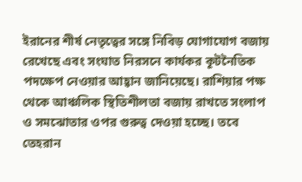ইরানের শীর্ষ নেতৃত্বের সঙ্গে নিবিড় যোগাযোগ বজায় রেখেছে এবং সংঘাত নিরসনে কার্যকর কূটনৈতিক পদক্ষেপ নেওয়ার আহ্বান জানিয়েছে। রাশিয়ার পক্ষ থেকে আঞ্চলিক স্থিতিশীলতা বজায় রাখতে সংলাপ ও সমঝোতার ওপর গুরুত্ব দেওয়া হচ্ছে। তবে তেহরান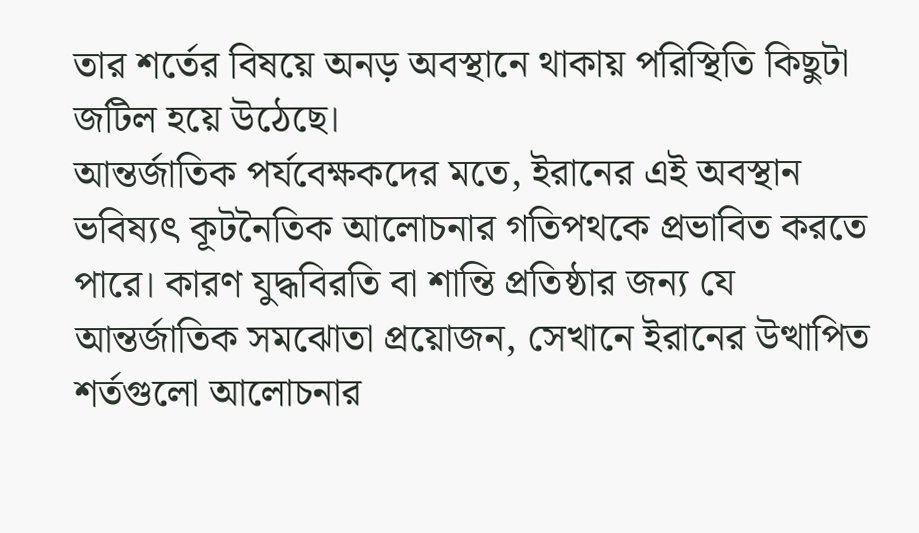তার শর্তের বিষয়ে অনড় অবস্থানে থাকায় পরিস্থিতি কিছুটা জটিল হয়ে উঠেছে।
আন্তর্জাতিক পর্যবেক্ষকদের মতে, ইরানের এই অবস্থান ভবিষ্যৎ কূটনৈতিক আলোচনার গতিপথকে প্রভাবিত করতে পারে। কারণ যুদ্ধবিরতি বা শান্তি প্রতিষ্ঠার জন্য যে আন্তর্জাতিক সমঝোতা প্রয়োজন, সেখানে ইরানের উত্থাপিত শর্তগুলো আলোচনার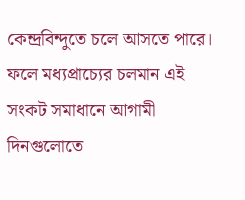কেন্দ্রবিন্দুতে চলে আসতে পারে। ফলে মধ্যপ্রাচ্যের চলমান এই সংকট সমাধানে আগামী দিনগুলোতে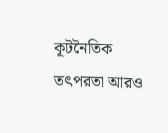কূটনৈতিক তৎপরতা আরও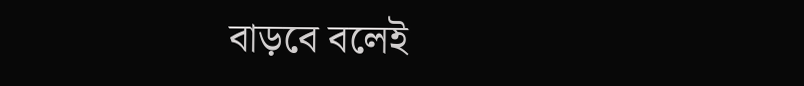বাড়বে বলেই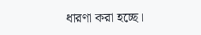ধারণা করা হচ্ছে।